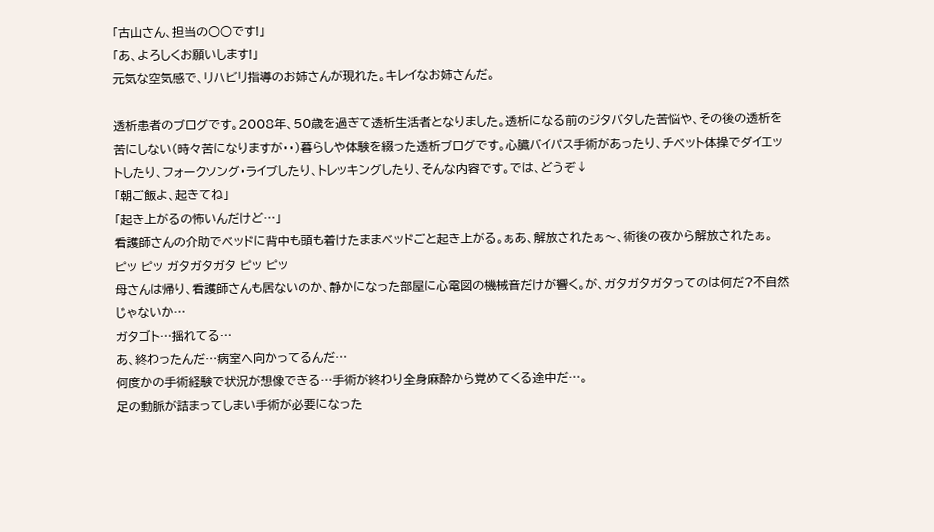「古山さん、担当の○○です!」
「あ、よろしくお願いします!」
元気な空気感で、リハビリ指導のお姉さんが現れた。キレイなお姉さんだ。

透析患者のブログです。2008年、50歳を過ぎて透析生活者となりました。透析になる前のジタバタした苦悩や、その後の透析を苦にしない(時々苦になりますが・・)暮らしや体験を綴った透析ブログです。心臓バイパス手術があったり、チベット体操でダイエットしたり、フォークソング・ライブしたり、トレッキングしたり、そんな内容です。では、どうぞ↓
「朝ご飯よ、起きてね」
「起き上がるの怖いんだけど…」
看護師さんの介助でベッドに背中も頭も着けたままベッドごと起き上がる。ぁあ、解放されたぁ〜、術後の夜から解放されたぁ。
ピッ ピッ ガタガタガタ ピッ ピッ
母さんは帰り、看護師さんも居ないのか、静かになった部屋に心電図の機械音だけが響く。が、ガタガタガタってのは何だ?不自然じゃないか…
ガタゴト…揺れてる…
あ、終わったんだ…病室へ向かってるんだ…
何度かの手術経験で状況が想像できる…手術が終わり全身麻酔から覚めてくる途中だ…。
足の動脈が詰まってしまい手術が必要になった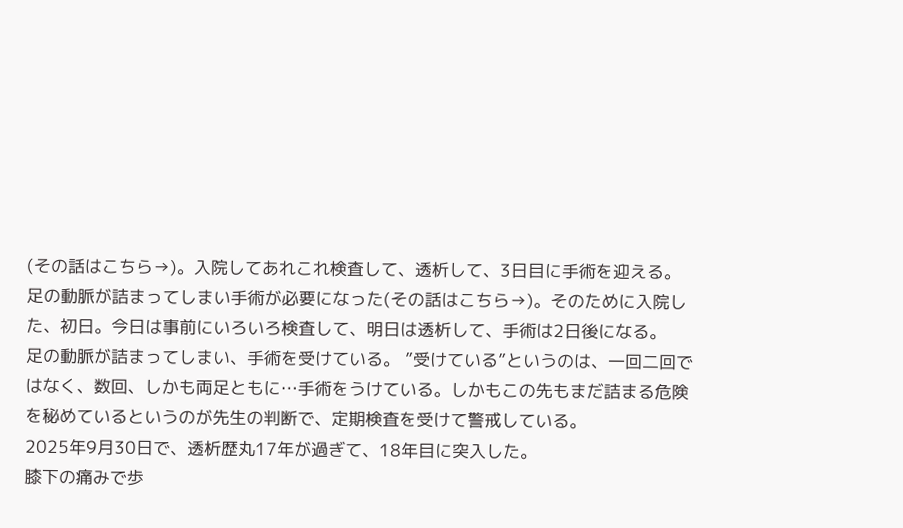(その話はこちら→)。入院してあれこれ検査して、透析して、3日目に手術を迎える。
足の動脈が詰まってしまい手術が必要になった(その話はこちら→)。そのために入院した、初日。今日は事前にいろいろ検査して、明日は透析して、手術は2日後になる。
足の動脈が詰まってしまい、手術を受けている。 ”受けている”というのは、一回二回ではなく、数回、しかも両足ともに…手術をうけている。しかもこの先もまだ詰まる危険を秘めているというのが先生の判断で、定期検査を受けて警戒している。
2025年9月30日で、透析歴丸17年が過ぎて、18年目に突入した。
膝下の痛みで歩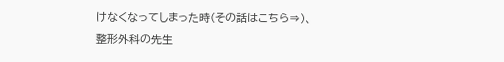けなくなってしまった時(その話はこちら⇒)、
整形外科の先生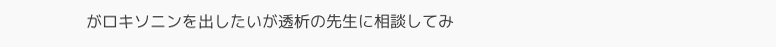がロキソニンを出したいが透析の先生に相談してみ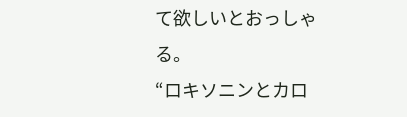て欲しいとおっしゃる。
“ロキソニンとカロ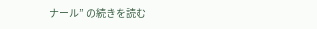ナール” の続きを読む